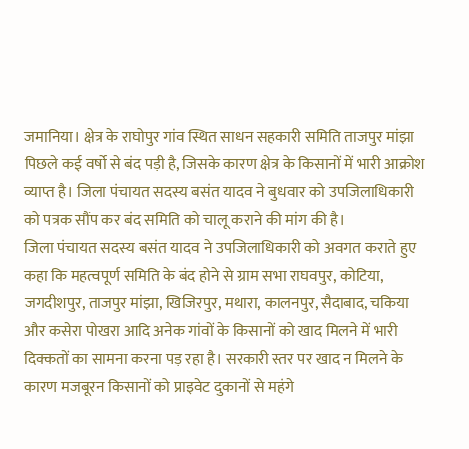जमानिया। क्षेत्र के राघोपुर गांव स्थित साधन सहकारी समिति ताजपुर मांझा पिछले कई वर्षो से बंद पड़ी है, जिसके कारण क्षेत्र के किसानों में भारी आक्रोश व्याप्त है। जिला पंचायत सदस्य बसंत यादव ने बुधवार को उपजिलाधिकारी को पत्रक सौंप कर बंद समिति को चालू कराने की मांग की है।
जिला पंचायत सदस्य बसंत यादव ने उपजिलाधिकारी को अवगत कराते हुए कहा कि महत्वपूर्ण समिति के बंद होने से ग्राम सभा राघवपुर, कोटिया, जगदीशपुर, ताजपुर मांझा, खिजिरपुर, मथारा, कालनपुर, सैदाबाद, चकिया और कसेरा पोखरा आदि अनेक गांवों के किसानों को खाद मिलने में भारी दिक्कतों का सामना करना पड़ रहा है। सरकारी स्तर पर खाद न मिलने के कारण मजबूरन किसानों को प्राइवेट दुकानों से महंगे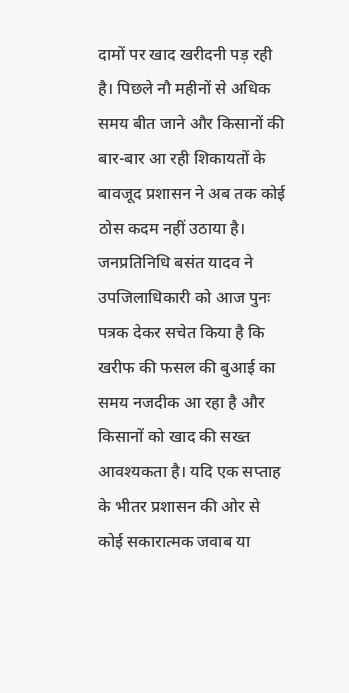दामों पर खाद खरीदनी पड़ रही है। पिछले नौ महीनों से अधिक समय बीत जाने और किसानों की बार-बार आ रही शिकायतों के बावजूद प्रशासन ने अब तक कोई ठोस कदम नहीं उठाया है। जनप्रतिनिधि बसंत यादव ने उपजिलाधिकारी को आज पुनः पत्रक देकर सचेत किया है कि खरीफ की फसल की बुआई का समय नजदीक आ रहा है और किसानों को खाद की सख्त आवश्यकता है। यदि एक सप्ताह के भीतर प्रशासन की ओर से कोई सकारात्मक जवाब या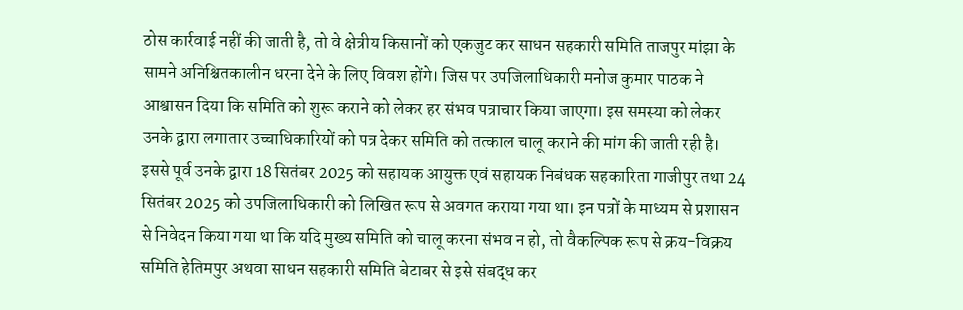ठोस कार्रवाई नहीं की जाती है, तो वे क्षेत्रीय किसानों को एकजुट कर साधन सहकारी समिति ताजपुर मांझा के सामने अनिश्चितकालीन धरना देने के लिए विवश होंगे। जिस पर उपजिलाधिकारी मनोज कुमार पाठक ने आश्वासन दिया कि समिति को शुरू कराने को लेकर हर संभव पत्राचार किया जाएगा। इस समस्या को लेकर उनके द्वारा लगातार उच्चाधिकारियों को पत्र देकर समिति को तत्काल चालू कराने की मांग की जाती रही है। इससे पूर्व उनके द्वारा 18 सितंबर 2025 को सहायक आयुक्त एवं सहायक निबंधक सहकारिता गाजीपुर तथा 24 सितंबर 2025 को उपजिलाधिकारी को लिखित रूप से अवगत कराया गया था। इन पत्रों के माध्यम से प्रशासन से निवेदन किया गया था कि यदि मुख्य समिति को चालू करना संभव न हो, तो वैकल्पिक रूप से क्रय-विक्रय समिति हेतिमपुर अथवा साधन सहकारी समिति बेटाबर से इसे संबद्ध कर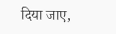दिया जाए,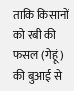ताकि किसानों को रबी की फसल (गेहूं) की बुआई से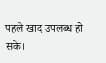पहले खाद उपलब्ध हो सके।